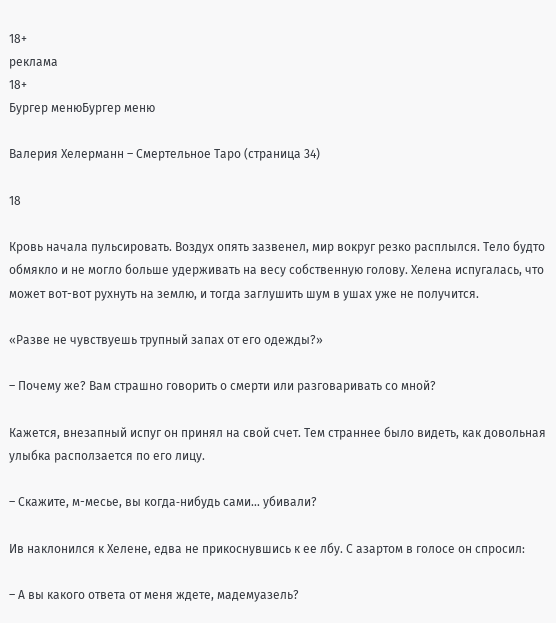18+
реклама
18+
Бургер менюБургер меню

Валерия Хелерманн – Смертельное Таро (страница 34)

18

Кровь начала пульсировать. Воздух опять зазвенел, мир вокруг резко расплылся. Тело будто обмякло и не могло больше удерживать на весу собственную голову. Хелена испугалась, что может вот-вот рухнуть на землю, и тогда заглушить шум в ушах уже не получится.

«Разве не чувствуешь трупный запах от его одежды?»

– Почему же? Вам страшно говорить о смерти или разговаривать со мной?

Кажется, внезапный испуг он принял на свой счет. Тем страннее было видеть, как довольная улыбка расползается по его лицу.

– Скажите, м-месье, вы когда‑нибудь сами… убивали?

Ив наклонился к Хелене, едва не прикоснувшись к ее лбу. С азартом в голосе он спросил:

– А вы какого ответа от меня ждете, мадемуазель?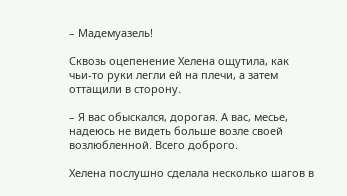– Мадемуазель!

Сквозь оцепенение Хелена ощутила, как чьи‑то руки легли ей на плечи, а затем оттащили в сторону.

– Я вас обыскался, дорогая. А вас, месье, надеюсь не видеть больше возле своей возлюбленной. Всего доброго.

Хелена послушно сделала несколько шагов в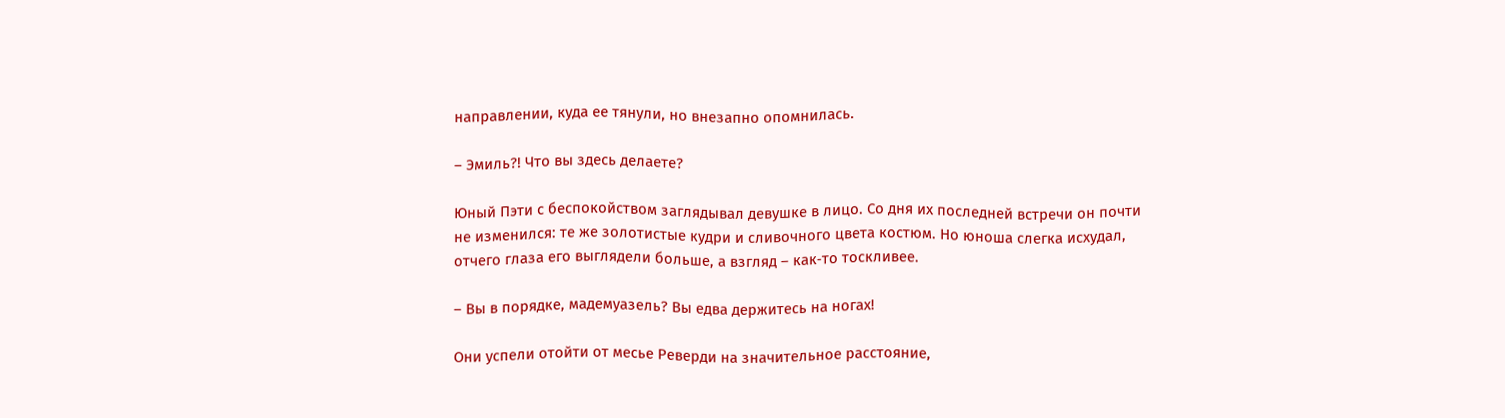направлении, куда ее тянули, но внезапно опомнилась.

– Эмиль?! Что вы здесь делаете?

Юный Пэти с беспокойством заглядывал девушке в лицо. Со дня их последней встречи он почти не изменился: те же золотистые кудри и сливочного цвета костюм. Но юноша слегка исхудал, отчего глаза его выглядели больше, а взгляд – как‑то тоскливее.

– Вы в порядке, мадемуазель? Вы едва держитесь на ногах!

Они успели отойти от месье Реверди на значительное расстояние,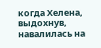когда Хелена, выдохнув, навалилась на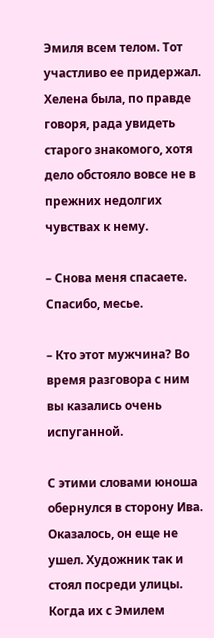Эмиля всем телом. Тот участливо ее придержал. Хелена была, по правде говоря, рада увидеть старого знакомого, хотя дело обстояло вовсе не в прежних недолгих чувствах к нему.

– Снова меня спасаете. Спасибо, месье.

– Кто этот мужчина? Во время разговора с ним вы казались очень испуганной.

С этими словами юноша обернулся в сторону Ива. Оказалось, он еще не ушел. Художник так и стоял посреди улицы. Когда их с Эмилем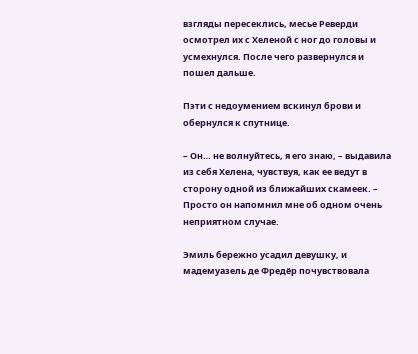взгляды пересеклись, месье Реверди осмотрел их с Хеленой с ног до головы и усмехнулся. После чего развернулся и пошел дальше.

Пэти с недоумением вскинул брови и обернулся к спутнице.

– Он… не волнуйтесь, я его знаю, – выдавила из себя Хелена, чувствуя, как ее ведут в сторону одной из ближайших скамеек. – Просто он напомнил мне об одном очень неприятном случае.

Эмиль бережно усадил девушку, и мадемуазель де Фредёр почувствовала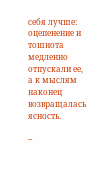себя лучше: оцепенение и тошнота медленно отпускали ее, а к мыслям наконец возвращалась ясность.

–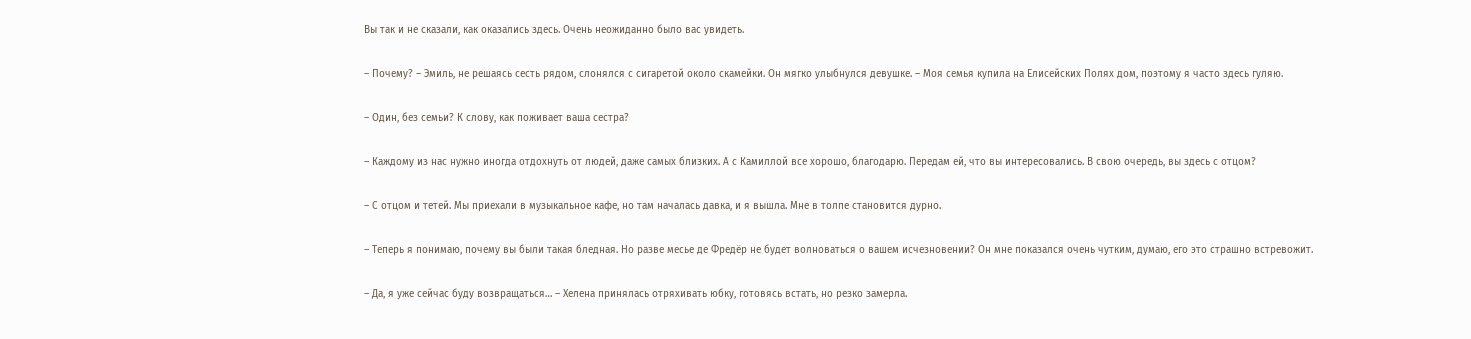Вы так и не сказали, как оказались здесь. Очень неожиданно было вас увидеть.

– Почему? – Эмиль, не решаясь сесть рядом, слонялся с сигаретой около скамейки. Он мягко улыбнулся девушке. – Моя семья купила на Елисейских Полях дом, поэтому я часто здесь гуляю.

– Один, без семьи? К слову, как поживает ваша сестра?

– Каждому из нас нужно иногда отдохнуть от людей, даже самых близких. А с Камиллой все хорошо, благодарю. Передам ей, что вы интересовались. В свою очередь, вы здесь с отцом?

– С отцом и тетей. Мы приехали в музыкальное кафе, но там началась давка, и я вышла. Мне в толпе становится дурно.

– Теперь я понимаю, почему вы были такая бледная. Но разве месье де Фредёр не будет волноваться о вашем исчезновении? Он мне показался очень чутким, думаю, его это страшно встревожит.

– Да, я уже сейчас буду возвращаться… – Хелена принялась отряхивать юбку, готовясь встать, но резко замерла.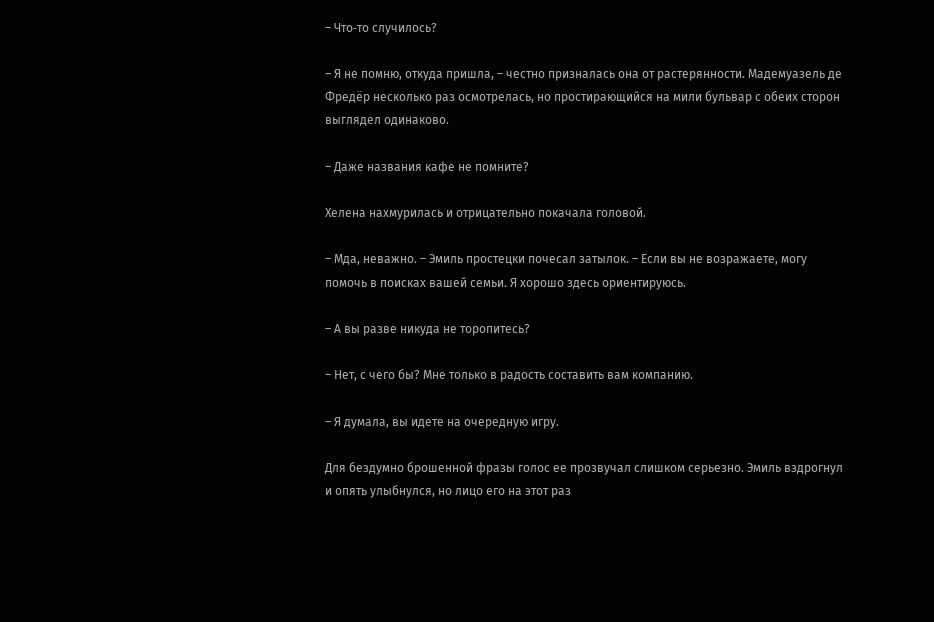– Что‑то случилось?

– Я не помню, откуда пришла, – честно призналась она от растерянности. Мадемуазель де Фредёр несколько раз осмотрелась, но простирающийся на мили бульвар с обеих сторон выглядел одинаково.

– Даже названия кафе не помните?

Хелена нахмурилась и отрицательно покачала головой.

– Мда, неважно. – Эмиль простецки почесал затылок. – Если вы не возражаете, могу помочь в поисках вашей семьи. Я хорошо здесь ориентируюсь.

– А вы разве никуда не торопитесь?

– Нет, с чего бы? Мне только в радость составить вам компанию.

– Я думала, вы идете на очередную игру.

Для бездумно брошенной фразы голос ее прозвучал слишком серьезно. Эмиль вздрогнул и опять улыбнулся, но лицо его на этот раз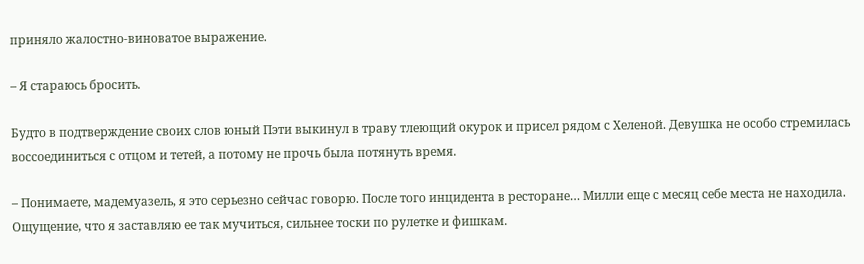приняло жалостно-виноватое выражение.

– Я стараюсь бросить.

Будто в подтверждение своих слов юный Пэти выкинул в траву тлеющий окурок и присел рядом с Хеленой. Девушка не особо стремилась воссоединиться с отцом и тетей, а потому не прочь была потянуть время.

– Понимаете, мадемуазель, я это серьезно сейчас говорю. После того инцидента в ресторане… Милли еще с месяц себе места не находила. Ощущение, что я заставляю ее так мучиться, сильнее тоски по рулетке и фишкам.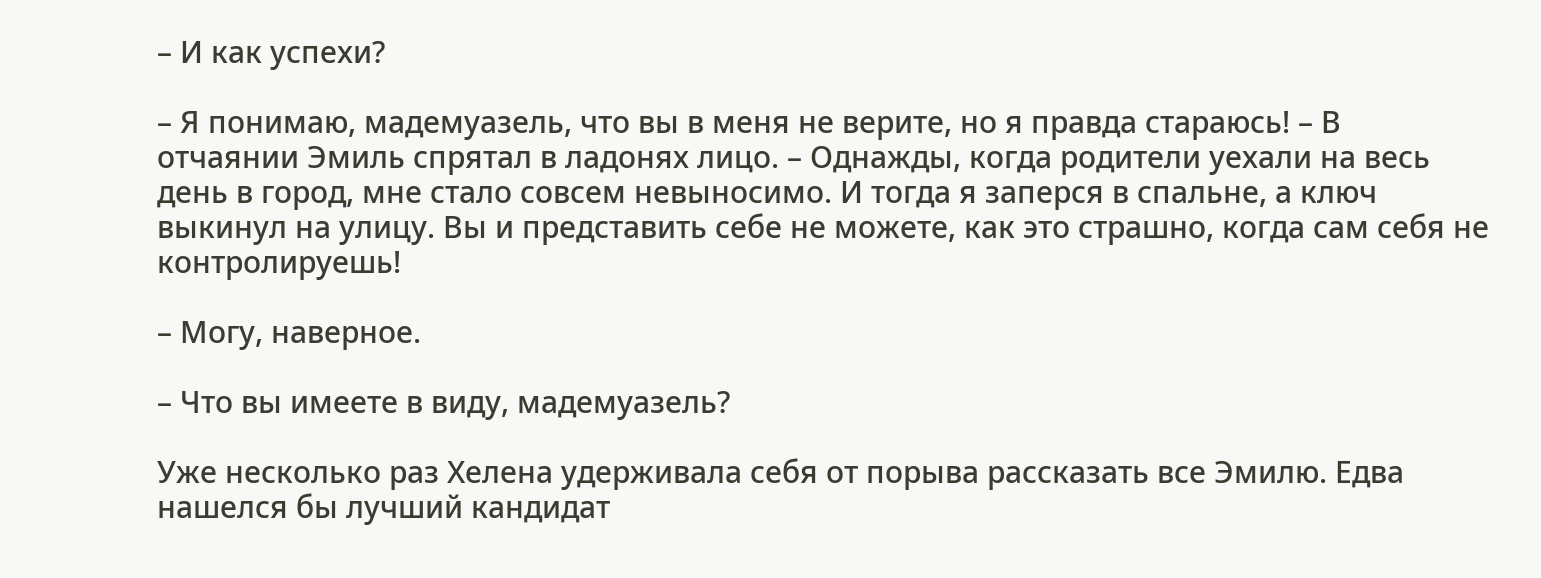– И как успехи?

– Я понимаю, мадемуазель, что вы в меня не верите, но я правда стараюсь! – В отчаянии Эмиль спрятал в ладонях лицо. – Однажды, когда родители уехали на весь день в город, мне стало совсем невыносимо. И тогда я заперся в спальне, а ключ выкинул на улицу. Вы и представить себе не можете, как это страшно, когда сам себя не контролируешь!

– Могу, наверное.

– Что вы имеете в виду, мадемуазель?

Уже несколько раз Хелена удерживала себя от порыва рассказать все Эмилю. Едва нашелся бы лучший кандидат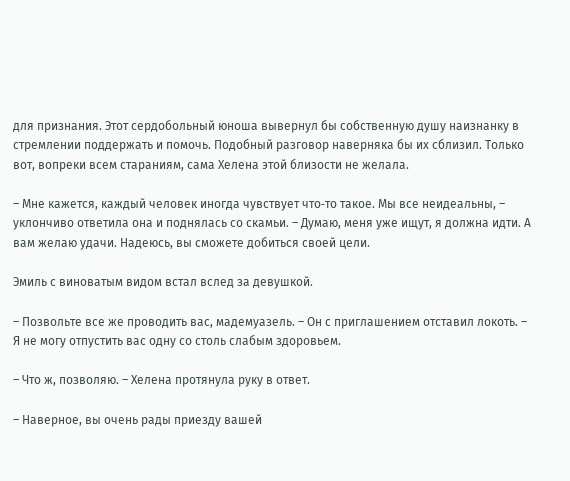для признания. Этот сердобольный юноша вывернул бы собственную душу наизнанку в стремлении поддержать и помочь. Подобный разговор наверняка бы их сблизил. Только вот, вопреки всем стараниям, сама Хелена этой близости не желала.

– Мне кажется, каждый человек иногда чувствует что‑то такое. Мы все неидеальны, – уклончиво ответила она и поднялась со скамьи. – Думаю, меня уже ищут, я должна идти. А вам желаю удачи. Надеюсь, вы сможете добиться своей цели.

Эмиль с виноватым видом встал вслед за девушкой.

– Позвольте все же проводить вас, мадемуазель. – Он с приглашением отставил локоть. – Я не могу отпустить вас одну со столь слабым здоровьем.

– Что ж, позволяю. – Хелена протянула руку в ответ.

– Наверное, вы очень рады приезду вашей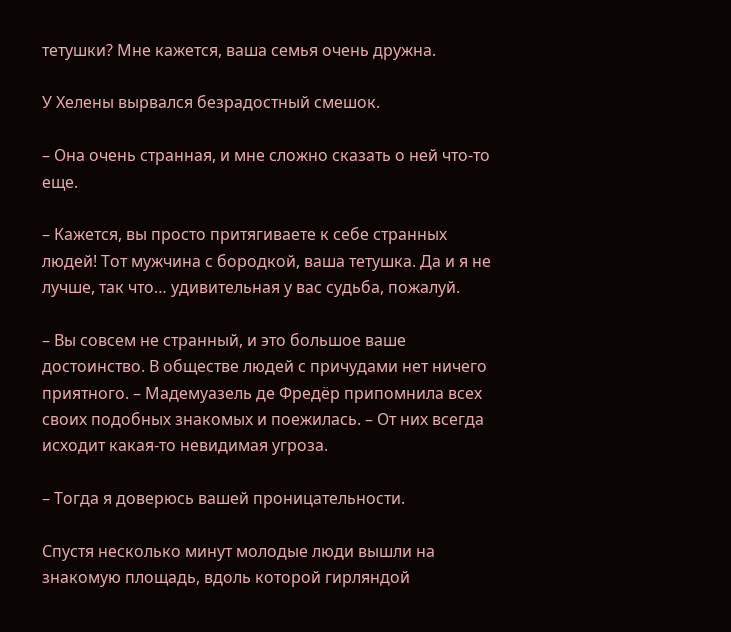тетушки? Мне кажется, ваша семья очень дружна.

У Хелены вырвался безрадостный смешок.

– Она очень странная, и мне сложно сказать о ней что‑то еще.

– Кажется, вы просто притягиваете к себе странных людей! Тот мужчина с бородкой, ваша тетушка. Да и я не лучше, так что… удивительная у вас судьба, пожалуй.

– Вы совсем не странный, и это большое ваше достоинство. В обществе людей с причудами нет ничего приятного. – Мадемуазель де Фредёр припомнила всех своих подобных знакомых и поежилась. – От них всегда исходит какая‑то невидимая угроза.

– Тогда я доверюсь вашей проницательности.

Спустя несколько минут молодые люди вышли на знакомую площадь, вдоль которой гирляндой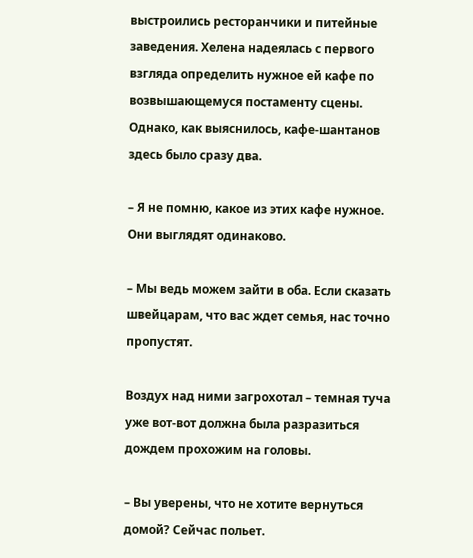выстроились ресторанчики и питейные заведения. Хелена надеялась с первого взгляда определить нужное ей кафе по возвышающемуся постаменту сцены. Однако, как выяснилось, кафе-шантанов здесь было сразу два.

– Я не помню, какое из этих кафе нужное. Они выглядят одинаково.

– Мы ведь можем зайти в оба. Если сказать швейцарам, что вас ждет семья, нас точно пропустят.

Воздух над ними загрохотал – темная туча уже вот-вот должна была разразиться дождем прохожим на головы.

– Вы уверены, что не хотите вернуться домой? Сейчас польет.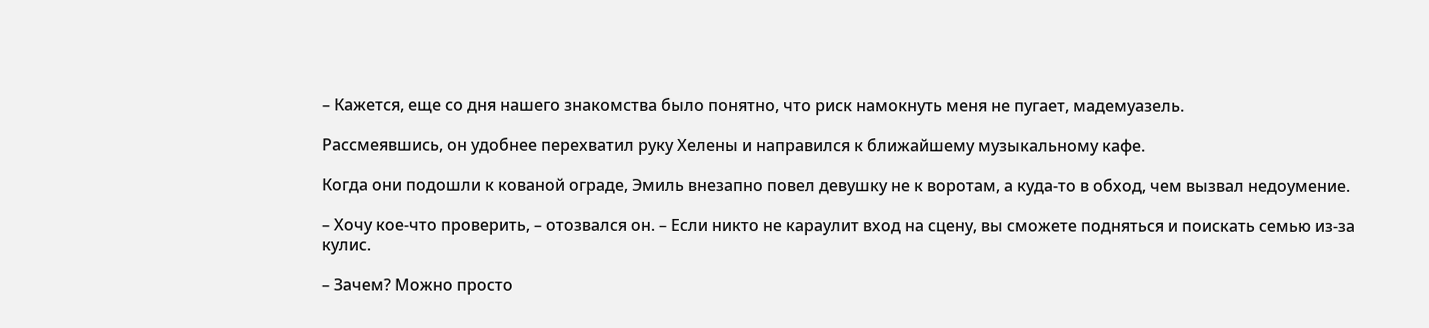– Кажется, еще со дня нашего знакомства было понятно, что риск намокнуть меня не пугает, мадемуазель.

Рассмеявшись, он удобнее перехватил руку Хелены и направился к ближайшему музыкальному кафе.

Когда они подошли к кованой ограде, Эмиль внезапно повел девушку не к воротам, а куда‑то в обход, чем вызвал недоумение.

– Хочу кое-что проверить, – отозвался он. – Если никто не караулит вход на сцену, вы сможете подняться и поискать семью из-за кулис.

– Зачем? Можно просто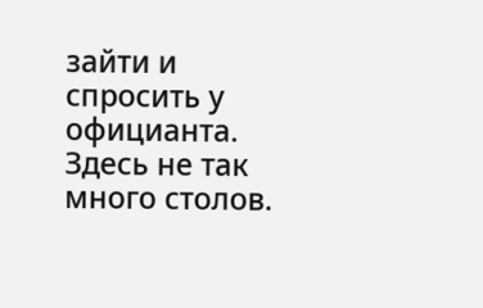зайти и спросить у официанта. Здесь не так много столов.